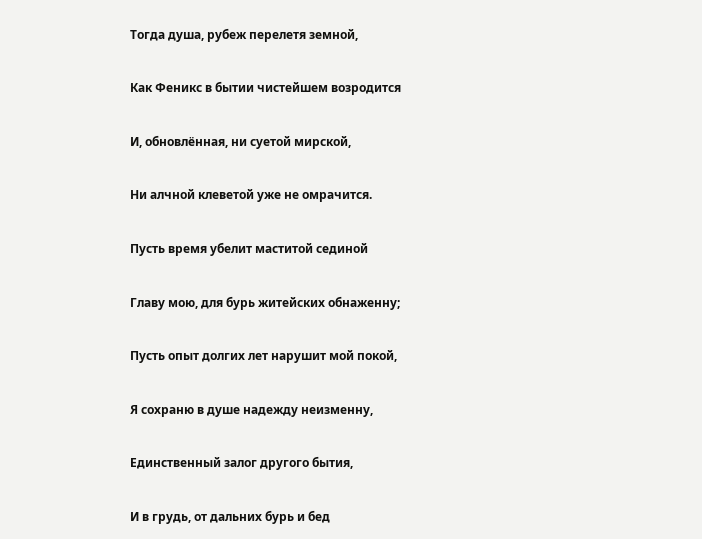Тогда душа, рубеж перелетя земной,

Как Феникс в бытии чистейшем возродится

И, обновлённая, ни суетой мирской,

Ни алчной клеветой уже не омрачится.

Пусть время убелит маститой сединой

Главу мою, для бурь житейских обнаженну;

Пусть опыт долгих лет нарушит мой покой,

Я сохраню в душе надежду неизменну,

Единственный залог другого бытия,

И в грудь, от дальних бурь и бед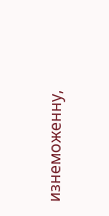изнеможенну,